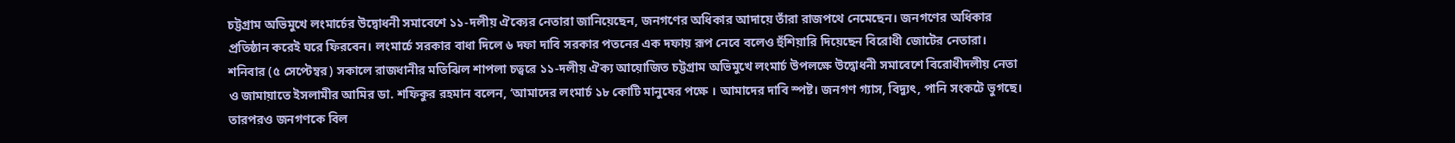চট্টগ্রাম অভিমুখে লংমার্চের উদ্বোধনী সমাবেশে ১১-দলীয় ঐক্যের নেতারা জানিয়েছেন, জনগণের অধিকার আদায়ে তাঁরা রাজপথে নেমেছেন। জনগণের অধিকার প্রতিষ্ঠান করেই ঘরে ফিরবেন। লংমার্চে সরকার বাধা দিলে ৬ দফা দাবি সরকার পতনের এক দফায় রূপ নেবে বলেও হুঁশিয়ারি দিয়েছেন বিরোধী জোটের নেতারা।
শনিবার (৫ সেপ্টেম্বর) সকালে রাজধানীর মতিঝিল শাপলা চত্বরে ১১-দলীয় ঐক্য আয়োজিত চট্টগ্রাম অভিমুখে লংমার্চ উপলক্ষে উদ্বোধনী সমাবেশে বিরোধীদলীয় নেতা ও জামায়াতে ইসলামীর আমির ডা. শফিকুর রহমান বলেন, ‘আমাদের লংমার্চ ১৮ কোটি মানুষের পক্ষে । আমাদের দাবি স্পষ্ট। জনগণ গ্যাস, বিদ্যুৎ, পানি সংকটে ভুগছে। তারপরও জনগণকে বিল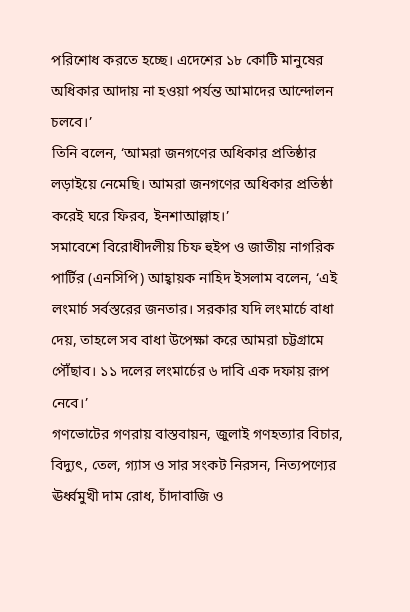পরিশোধ করতে হচ্ছে। এদেশের ১৮ কোটি মানুষের অধিকার আদায় না হওয়া পর্যন্ত আমাদের আন্দোলন চলবে।’
তিনি বলেন, ‘আমরা জনগণের অধিকার প্রতিষ্ঠার লড়াইয়ে নেমেছি। আমরা জনগণের অধিকার প্রতিষ্ঠা করেই ঘরে ফিরব, ইনশাআল্লাহ।’
সমাবেশে বিরোধীদলীয় চিফ হুইপ ও জাতীয় নাগরিক পার্টির (এনসিপি) আহ্বায়ক নাহিদ ইসলাম বলেন, ‘এই লংমার্চ সর্বস্তরের জনতার। সরকার যদি লংমার্চে বাধা দেয়, তাহলে সব বাধা উপেক্ষা করে আমরা চট্টগ্রামে পৌঁছাব। ১১ দলের লংমার্চের ৬ দাবি এক দফায় রূপ নেবে।’
গণভোটের গণরায় বাস্তবায়ন, জুলাই গণহত্যার বিচার, বিদ্যুৎ, তেল, গ্যাস ও সার সংকট নিরসন, নিত্যপণ্যের ঊর্ধ্বমুখী দাম রোধ, চাঁদাবাজি ও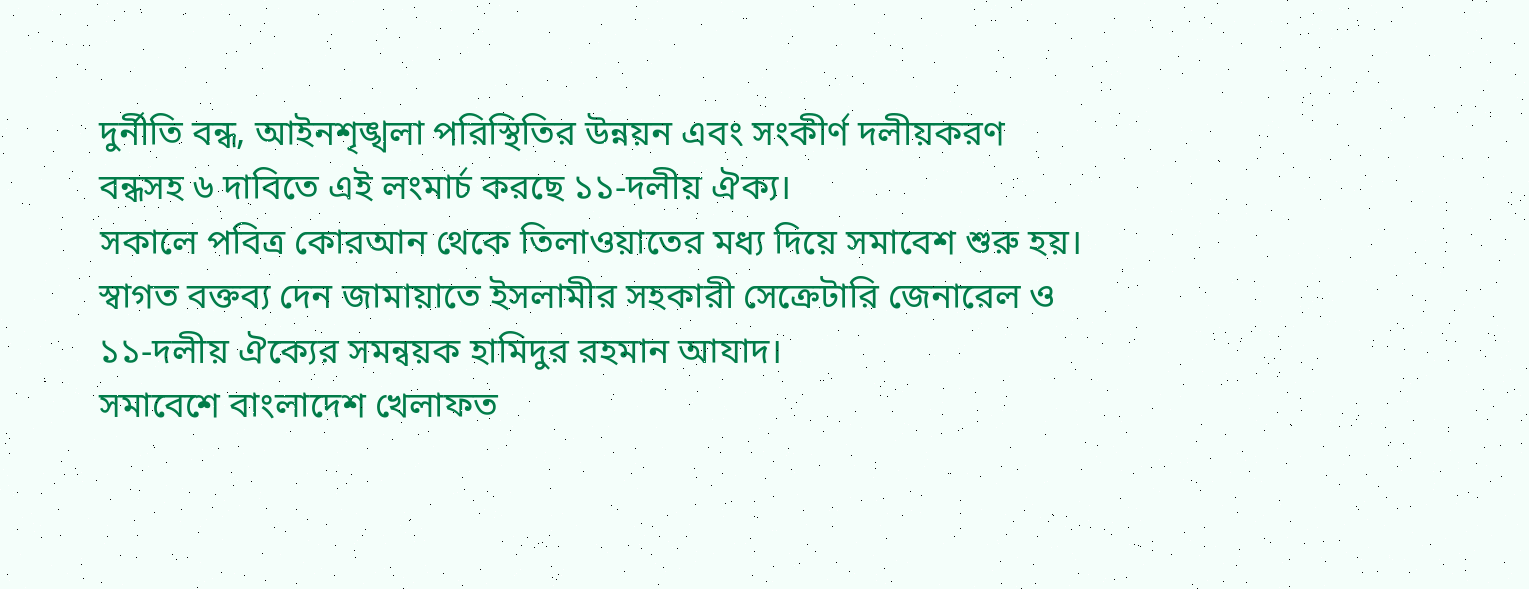দুর্নীতি বন্ধ, আইনশৃঙ্খলা পরিস্থিতির উন্নয়ন এবং সংকীর্ণ দলীয়করণ বন্ধসহ ৬ দাবিতে এই লংমার্চ করছে ১১-দলীয় ঐক্য।
সকালে পবিত্র কোরআন থেকে তিলাওয়াতের মধ্য দিয়ে সমাবেশ শুরু হয়। স্বাগত বক্তব্য দেন জামায়াতে ইসলামীর সহকারী সেক্রেটারি জেনারেল ও ১১-দলীয় ঐক্যের সমন্বয়ক হামিদুর রহমান আযাদ।
সমাবেশে বাংলাদেশ খেলাফত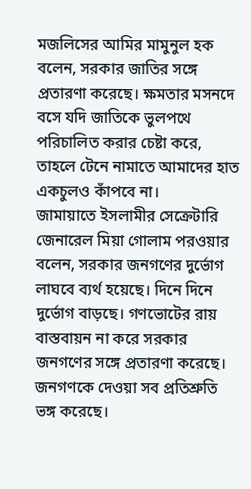মজলিসের আমির মামুনুল হক বলেন, সরকার জাতির সঙ্গে প্রতারণা করেছে। ক্ষমতার মসনদে বসে যদি জাতিকে ভুলপথে পরিচালিত করার চেষ্টা করে, তাহলে টেনে নামাতে আমাদের হাত একচুলও কাঁপবে না।
জামায়াতে ইসলামীর সেক্রেটারি জেনারেল মিয়া গোলাম পরওয়ার বলেন, সরকার জনগণের দুর্ভোগ লাঘবে ব্যর্থ হয়েছে। দিনে দিনে দুর্ভোগ বাড়ছে। গণভোটের রায় বাস্তবায়ন না করে সরকার জনগণের সঙ্গে প্রতারণা করেছে। জনগণকে দেওয়া সব প্রতিশ্রুতি ভঙ্গ করেছে।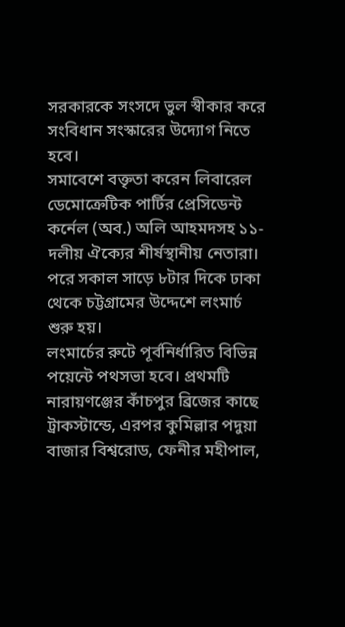সরকারকে সংসদে ভুল স্বীকার করে সংবিধান সংস্কারের উদ্যোগ নিতে হবে।
সমাবেশে বক্তৃতা করেন লিবারেল ডেমোক্রেটিক পার্টির প্রেসিডেন্ট কর্নেল (অব.) অলি আহমদসহ ১১-দলীয় ঐক্যের শীর্ষস্থানীয় নেতারা। পরে সকাল সাড়ে ৮টার দিকে ঢাকা থেকে চট্টগ্রামের উদ্দেশে লংমার্চ শুরু হয়।
লংমার্চের রুটে পূর্বনির্ধারিত বিভিন্ন পয়েন্টে পথসভা হবে। প্রথমটি নারায়ণঞ্জের কাঁচপুর ব্রিজের কাছে ট্রাকস্টান্ডে, এরপর কুমিল্লার পদুয়া বাজার বিশ্বরোড, ফেনীর মহীপাল,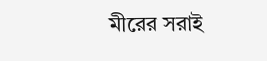মীরের সরাই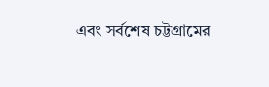এবং সর্বশেষ চট্টগ্রামের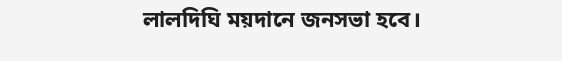লালদিঘি ময়দানে জনসভা হবে।